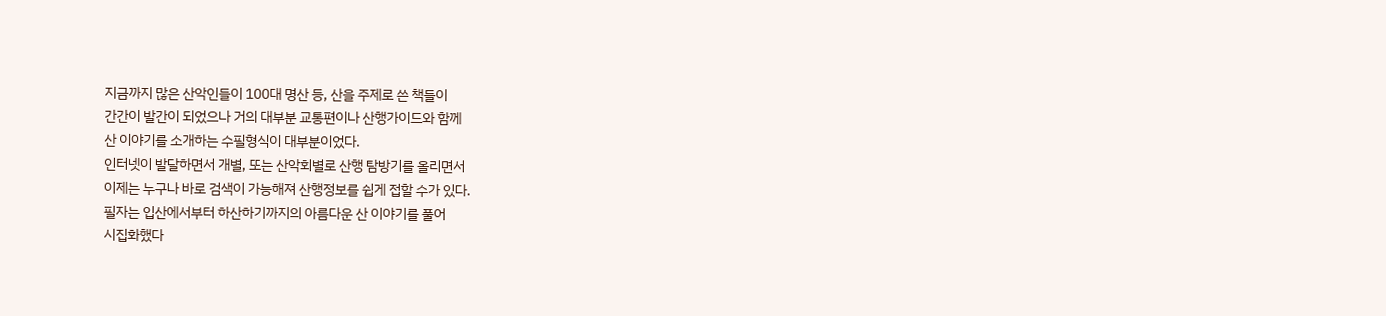지금까지 많은 산악인들이 100대 명산 등, 산을 주제로 쓴 책들이
간간이 발간이 되었으나 거의 대부분 교통편이나 산행가이드와 함께
산 이야기를 소개하는 수필형식이 대부분이었다.
인터넷이 발달하면서 개별, 또는 산악회별로 산행 탐방기를 올리면서
이제는 누구나 바로 검색이 가능해져 산행정보를 쉽게 접할 수가 있다.
필자는 입산에서부터 하산하기까지의 아름다운 산 이야기를 풀어
시집화했다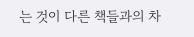는 것이 다른 책들과의 차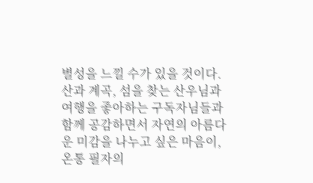별성을 느낄 수가 있을 것이다.
산과 계곡, 섬을 찾는 산우님과 여행을 좋아하는 구독자님들과
함께 공감하면서 자연의 아름다운 미감을 나누고 싶은 마음이,
온통 필자의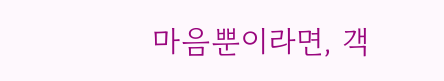마음뿐이라면, 객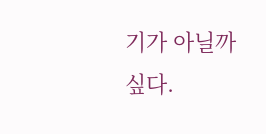기가 아닐까 싶다.